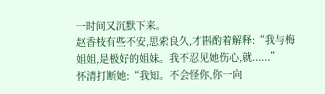一时间又沉默下来。
赵香枝有些不安,思索良久,才斟酌着解释:“我与梅姐姐,是极好的姐妹。我不忍见她伤心,就......”
怀清打断她:“我知。不会怪你,你一向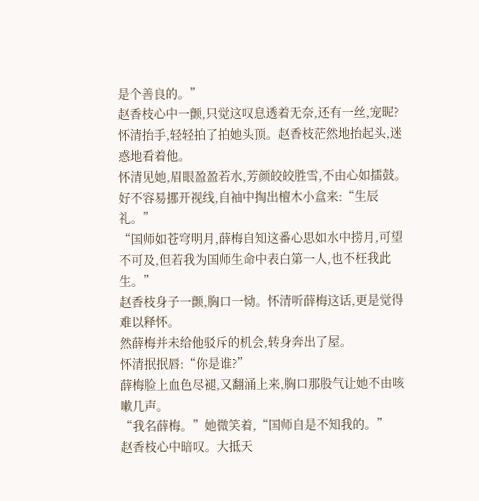是个善良的。”
赵香枝心中一颤,只觉这叹息透着无奈,还有一丝,宠昵?
怀清抬手,轻轻拍了拍她头顶。赵香枝茫然地抬起头,迷惑地看着他。
怀清见她,眉眼盈盈若水,芳颜皎皎胜雪,不由心如擂鼓。好不容易挪开视线,自袖中掏出檀木小盒来:“生辰礼。”
“国师如苍穹明月,薛梅自知这番心思如水中捞月,可望不可及,但若我为国师生命中表白第一人,也不枉我此生。”
赵香枝身子一颤,胸口一恸。怀清听薛梅这话,更是觉得难以释怀。
然薛梅并未给他驳斥的机会,转身奔出了屋。
怀清抿抿唇:“你是谁?”
薛梅脸上血色尽褪,又翻涌上来,胸口那股气让她不由咳嗽几声。
“我名薛梅。”她微笑着,“国师自是不知我的。”
赵香枝心中暗叹。大抵天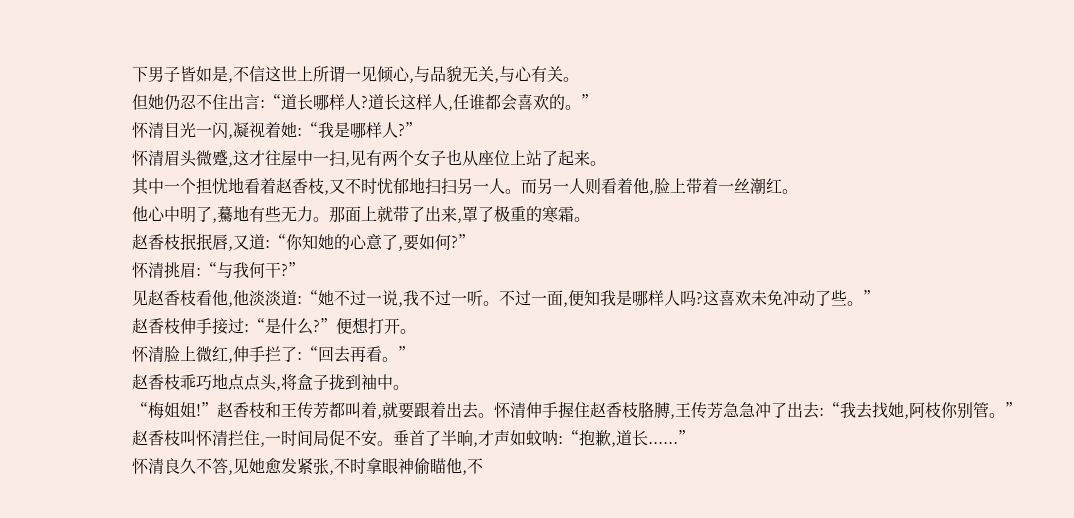下男子皆如是,不信这世上所谓一见倾心,与品貌无关,与心有关。
但她仍忍不住出言:“道长哪样人?道长这样人,任谁都会喜欢的。”
怀清目光一闪,凝视着她:“我是哪样人?”
怀清眉头微蹙,这才往屋中一扫,见有两个女子也从座位上站了起来。
其中一个担忧地看着赵香枝,又不时忧郁地扫扫另一人。而另一人则看着他,脸上带着一丝潮红。
他心中明了,驀地有些无力。那面上就带了出来,罩了极重的寒霜。
赵香枝抿抿唇,又道:“你知她的心意了,要如何?”
怀清挑眉:“与我何干?”
见赵香枝看他,他淡淡道:“她不过一说,我不过一听。不过一面,便知我是哪样人吗?这喜欢未免冲动了些。”
赵香枝伸手接过:“是什么?”便想打开。
怀清脸上微红,伸手拦了:“回去再看。”
赵香枝乖巧地点点头,将盒子拢到袖中。
“梅姐姐!”赵香枝和王传芳都叫着,就要跟着出去。怀清伸手握住赵香枝胳膊,王传芳急急冲了出去:“我去找她,阿枝你别管。”
赵香枝叫怀清拦住,一时间局促不安。垂首了半晌,才声如蚊呐:“抱歉,道长......”
怀清良久不答,见她愈发紧张,不时拿眼神偷瞄他,不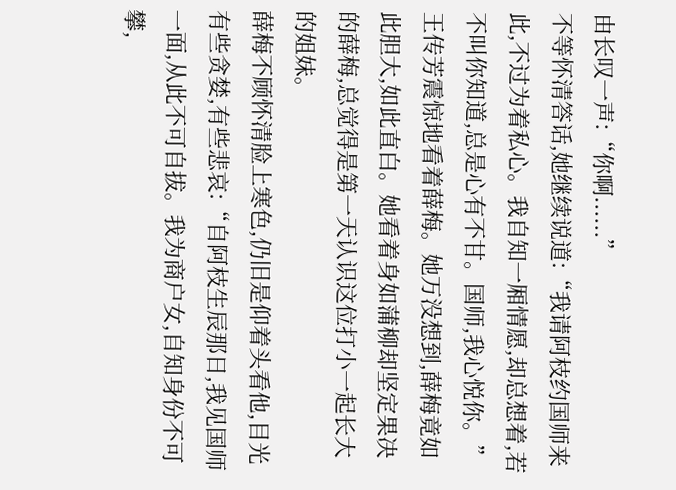由长叹一声:“你啊......”
不等怀清答话,她继续说道:“我请阿枝约国师来此,不过为着私心。我自知一厢情愿,却总想着,若不叫你知道,总是心有不甘。国师,我心悦你。”
王传芳震惊地看着薛梅。她万没想到,薛梅竟如此胆大,如此直白。她看着身如蒲柳却坚定果决的薛梅,总觉得是第一天认识这位打小一起长大的姐妹。
薛梅不顾怀清脸上寒色,仍旧是仰着头看他,目光有些贪婪,有些悲哀:“自阿枝生辰那日,我见国师一面,从此不可自拔。我为商户女,自知身份不可攀,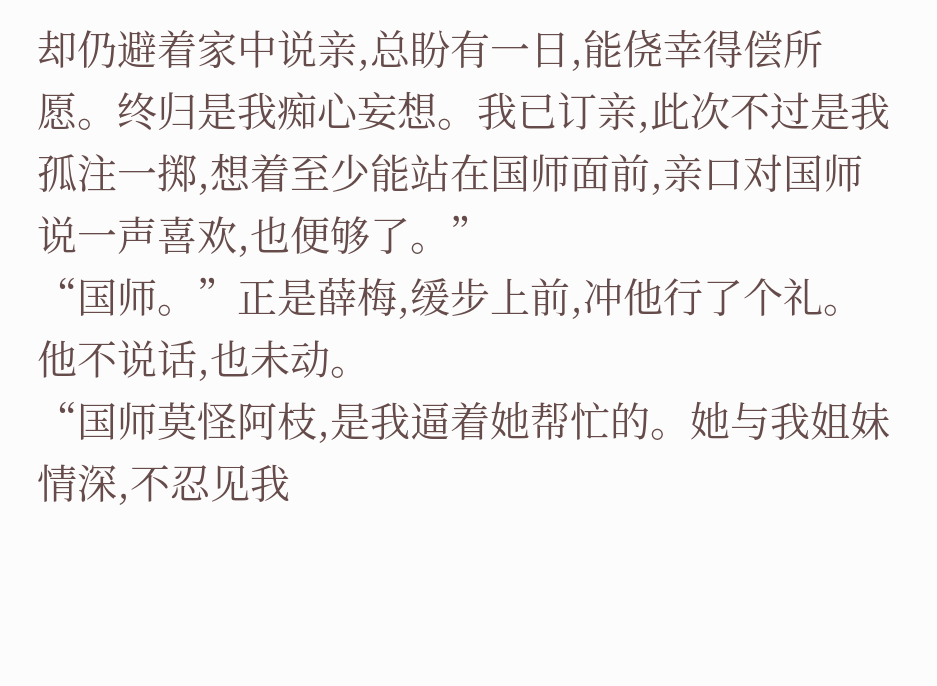却仍避着家中说亲,总盼有一日,能侥幸得偿所愿。终归是我痴心妄想。我已订亲,此次不过是我孤注一掷,想着至少能站在国师面前,亲口对国师说一声喜欢,也便够了。”
“国师。”正是薛梅,缓步上前,冲他行了个礼。
他不说话,也未动。
“国师莫怪阿枝,是我逼着她帮忙的。她与我姐妹情深,不忍见我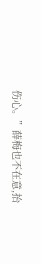伤心。”薛梅也不在意,抬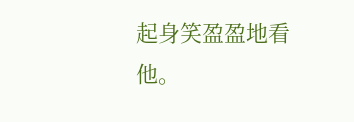起身笑盈盈地看他。